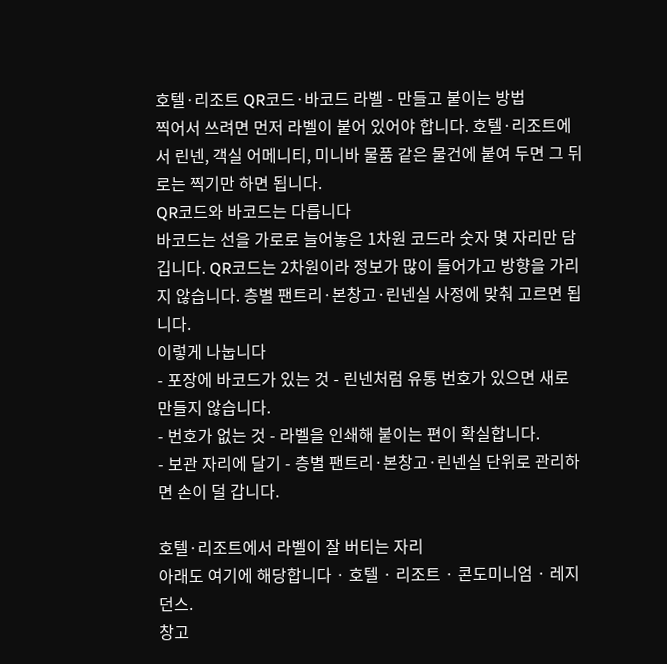호텔·리조트 QR코드·바코드 라벨 - 만들고 붙이는 방법
찍어서 쓰려면 먼저 라벨이 붙어 있어야 합니다. 호텔·리조트에서 린넨, 객실 어메니티, 미니바 물품 같은 물건에 붙여 두면 그 뒤로는 찍기만 하면 됩니다.
QR코드와 바코드는 다릅니다
바코드는 선을 가로로 늘어놓은 1차원 코드라 숫자 몇 자리만 담깁니다. QR코드는 2차원이라 정보가 많이 들어가고 방향을 가리지 않습니다. 층별 팬트리·본창고·린넨실 사정에 맞춰 고르면 됩니다.
이렇게 나눕니다
- 포장에 바코드가 있는 것 - 린넨처럼 유통 번호가 있으면 새로 만들지 않습니다.
- 번호가 없는 것 - 라벨을 인쇄해 붙이는 편이 확실합니다.
- 보관 자리에 달기 - 층별 팬트리·본창고·린넨실 단위로 관리하면 손이 덜 갑니다.

호텔·리조트에서 라벨이 잘 버티는 자리
아래도 여기에 해당합니다 · 호텔 · 리조트 · 콘도미니엄 · 레지던스.
창고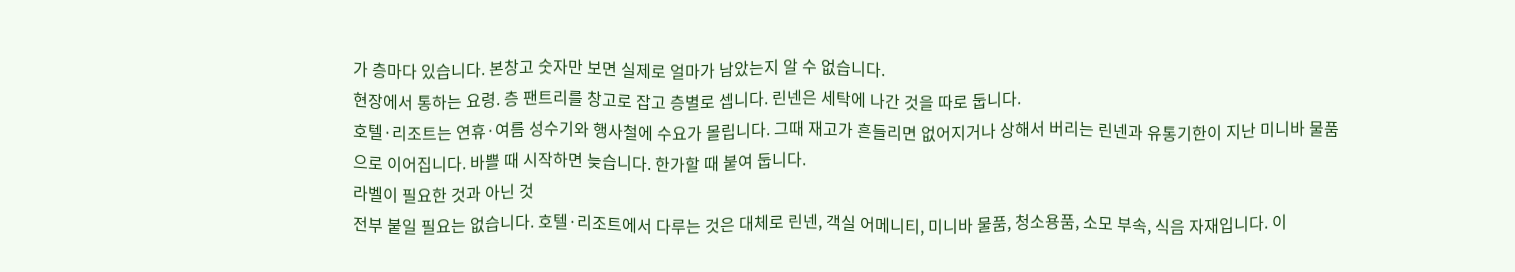가 층마다 있습니다. 본창고 숫자만 보면 실제로 얼마가 남았는지 알 수 없습니다.
현장에서 통하는 요령. 층 팬트리를 창고로 잡고 층별로 셉니다. 린넨은 세탁에 나간 것을 따로 둡니다.
호텔·리조트는 연휴·여름 성수기와 행사철에 수요가 몰립니다. 그때 재고가 흔들리면 없어지거나 상해서 버리는 린넨과 유통기한이 지난 미니바 물품으로 이어집니다. 바쁠 때 시작하면 늦습니다. 한가할 때 붙여 둡니다.
라벨이 필요한 것과 아닌 것
전부 붙일 필요는 없습니다. 호텔·리조트에서 다루는 것은 대체로 린넨, 객실 어메니티, 미니바 물품, 청소용품, 소모 부속, 식음 자재입니다. 이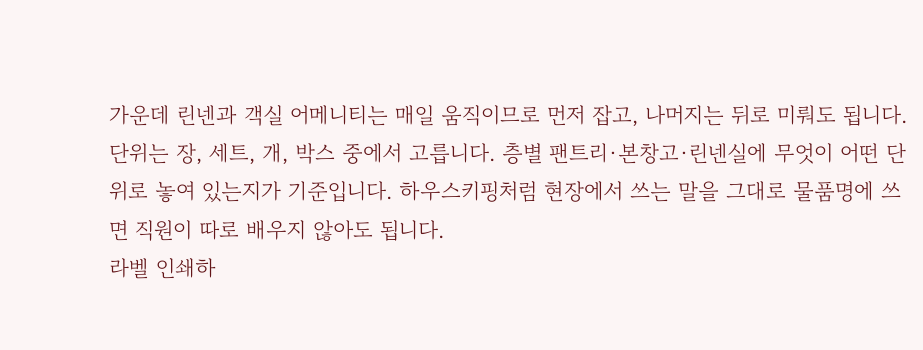가운데 린넨과 객실 어메니티는 매일 움직이므로 먼저 잡고, 나머지는 뒤로 미뤄도 됩니다.
단위는 장, 세트, 개, 박스 중에서 고릅니다. 층별 팬트리·본창고·린넨실에 무엇이 어떤 단위로 놓여 있는지가 기준입니다. 하우스키핑처럼 현장에서 쓰는 말을 그대로 물품명에 쓰면 직원이 따로 배우지 않아도 됩니다.
라벨 인쇄하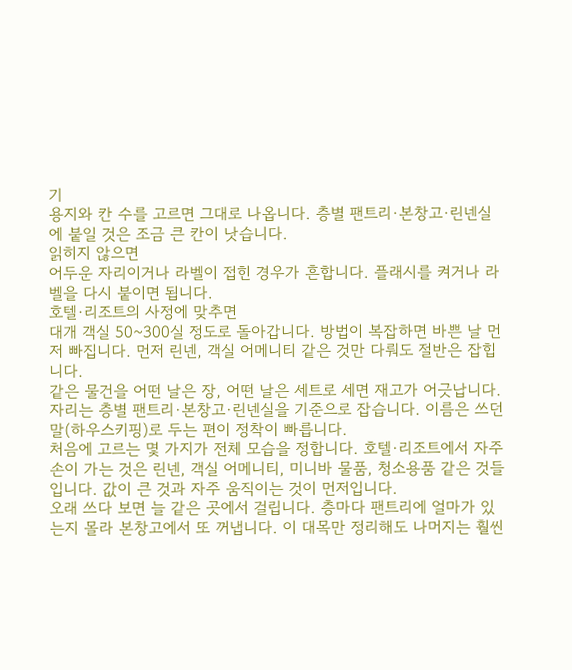기
용지와 칸 수를 고르면 그대로 나옵니다. 층별 팬트리·본창고·린넨실에 붙일 것은 조금 큰 칸이 낫습니다.
읽히지 않으면
어두운 자리이거나 라벨이 접힌 경우가 흔합니다. 플래시를 켜거나 라벨을 다시 붙이면 됩니다.
호텔·리조트의 사정에 맞추면
대개 객실 50~300실 정도로 돌아갑니다. 방법이 복잡하면 바쁜 날 먼저 빠집니다. 먼저 린넨, 객실 어메니티 같은 것만 다뤄도 절반은 잡힙니다.
같은 물건을 어떤 날은 장, 어떤 날은 세트로 세면 재고가 어긋납니다. 자리는 층별 팬트리·본창고·린넨실을 기준으로 잡습니다. 이름은 쓰던 말(하우스키핑)로 두는 편이 정착이 빠릅니다.
처음에 고르는 몇 가지가 전체 모습을 정합니다. 호텔·리조트에서 자주 손이 가는 것은 린넨, 객실 어메니티, 미니바 물품, 청소용품 같은 것들입니다. 값이 큰 것과 자주 움직이는 것이 먼저입니다.
오래 쓰다 보면 늘 같은 곳에서 걸립니다. 층마다 팬트리에 얼마가 있는지 몰라 본창고에서 또 꺼냅니다. 이 대목만 정리해도 나머지는 훨씬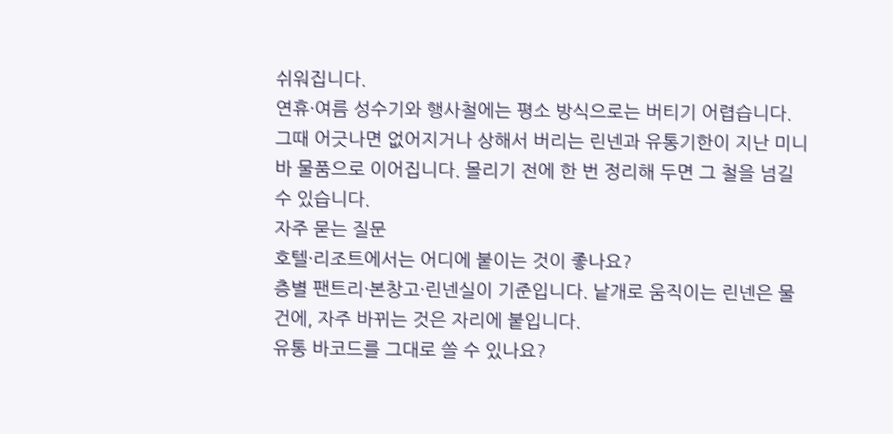쉬워집니다.
연휴·여름 성수기와 행사철에는 평소 방식으로는 버티기 어렵습니다. 그때 어긋나면 없어지거나 상해서 버리는 린넨과 유통기한이 지난 미니바 물품으로 이어집니다. 몰리기 전에 한 번 정리해 두면 그 철을 넘길 수 있습니다.
자주 묻는 질문
호텔·리조트에서는 어디에 붙이는 것이 좋나요?
층별 팬트리·본창고·린넨실이 기준입니다. 낱개로 움직이는 린넨은 물건에, 자주 바뀌는 것은 자리에 붙입니다.
유통 바코드를 그대로 쓸 수 있나요?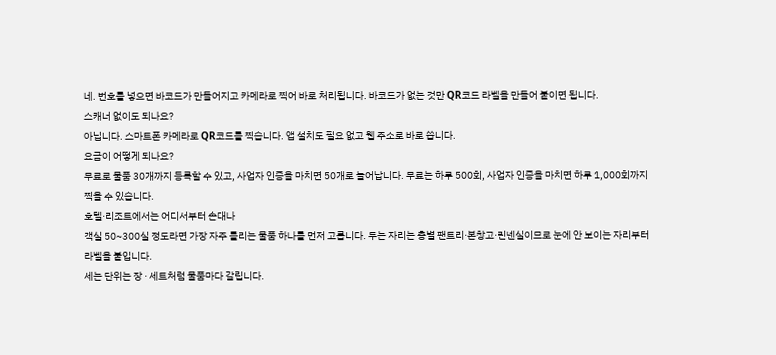네. 번호를 넣으면 바코드가 만들어지고 카메라로 찍어 바로 처리됩니다. 바코드가 없는 것만 QR코드 라벨을 만들어 붙이면 됩니다.
스캐너 없이도 되나요?
아닙니다. 스마트폰 카메라로 QR코드를 찍습니다. 앱 설치도 필요 없고 웹 주소로 바로 씁니다.
요금이 어떻게 되나요?
무료로 물품 30개까지 등록할 수 있고, 사업자 인증을 마치면 50개로 늘어납니다. 무료는 하루 500회, 사업자 인증을 마치면 하루 1,000회까지 찍을 수 있습니다.
호텔·리조트에서는 어디서부터 손대나
객실 50~300실 정도라면 가장 자주 틀리는 물품 하나를 먼저 고릅니다. 두는 자리는 층별 팬트리·본창고·린넨실이므로 눈에 안 보이는 자리부터 라벨을 붙입니다.
세는 단위는 장 · 세트처럼 물품마다 갈립니다.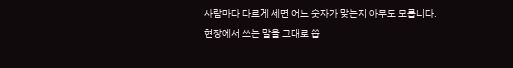사람마다 다르게 세면 어느 숫자가 맞는지 아무도 모릅니다.
현장에서 쓰는 말을 그대로 씁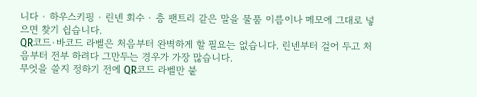니다 · 하우스키핑 · 린넨 회수 · 층 팬트리 같은 말을 물품 이름이나 메모에 그대로 넣으면 찾기 쉽습니다.
QR코드·바코드 라벨은 처음부터 완벽하게 할 필요는 없습니다. 린넨부터 걸어 두고 처음부터 전부 하려다 그만두는 경우가 가장 많습니다.
무엇을 쓸지 정하기 전에 QR코드 라벨만 붙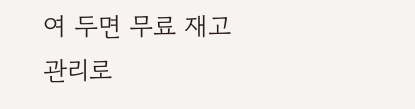여 두면 무료 재고관리로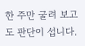한 주만 굴려 보고도 판단이 섭니다.